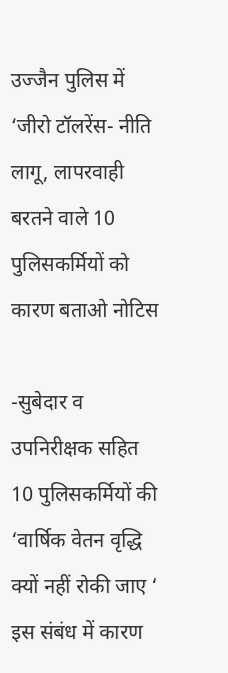उज्जैन पुलिस में ‘जीरो टॉलरेंस- नीति लागू, लापरवाही बरतने वाले 10 पुलिसकर्मियों को कारण बताओ नोटिस

-सुबेदार व उपनिरीक्षक सहित 10 पुलिसकर्मियों की ‘वार्षिक वेतन वृद्धि क्यों नहीं रोकी जाए ‘ इस संबंध में कारण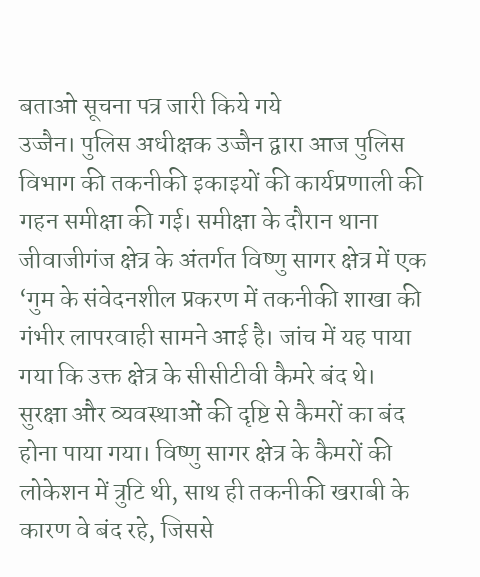बताओ सूचना पत्र जारी किये गये
उज्जैन। पुलिस अधीक्षक उज्जैन द्वारा आज पुलिस विभाग की तकनीकी इकाइयों की कार्यप्रणाली की गहन समीक्षा की गई। समीक्षा के दौरान थाना जीवाजीगंज क्षेत्र के अंतर्गत विष्णु सागर क्षेत्र में एक ‘गुम के संवेदनशील प्रकरण में तकनीकी शाखा की गंभीर लापरवाही सामने आई है। जांच में यह पाया गया कि उक्त क्षेत्र के सीसीटीवी कैमरे बंद थे। सुरक्षा और व्यवस्थाओं की दृष्टि से कैमरों का बंद होना पाया गया। विष्णु सागर क्षेत्र के कैमरों की लोकेशन में त्रुटि थी, साथ ही तकनीकी खराबी के कारण वे बंद रहे, जिससे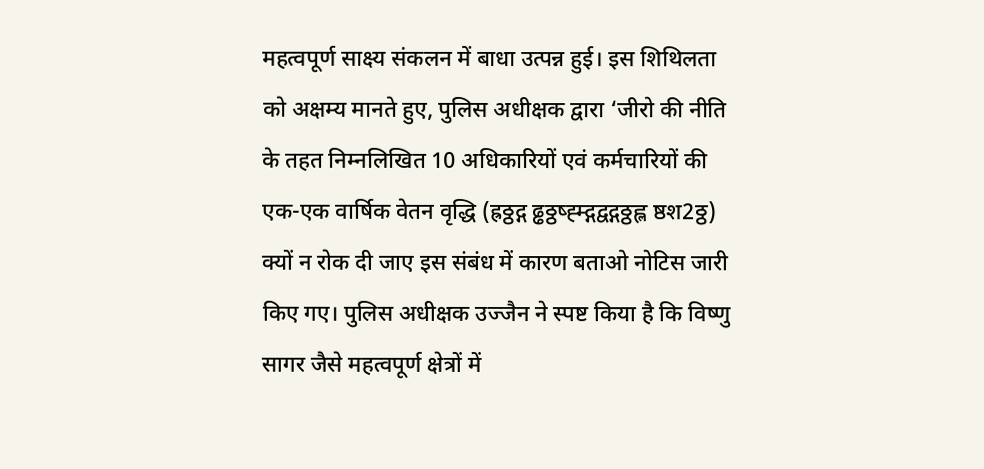महत्वपूर्ण साक्ष्य संकलन में बाधा उत्पन्न हुई। इस शिथिलता को अक्षम्य मानते हुए, पुलिस अधीक्षक द्वारा ‘जीरो की नीति के तहत निम्नलिखित 10 अधिकारियों एवं कर्मचारियों की एक-एक वार्षिक वेतन वृद्धि (ह्रठ्ठद्ग ढ्ढठ्ठष्ह्म्द्गद्वद्गठ्ठह्ल ष्ठश2ठ्ठ) क्यों न रोक दी जाए इस संबंध में कारण बताओ नोटिस जारी किए गए। पुलिस अधीक्षक उज्जैन ने स्पष्ट किया है कि विष्णु सागर जैसे महत्वपूर्ण क्षेत्रों में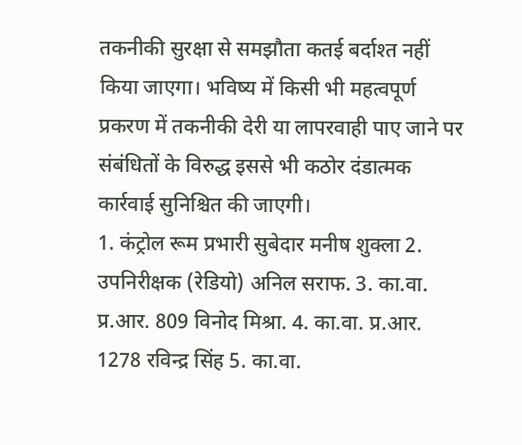तकनीकी सुरक्षा से समझौता कतई बर्दाश्त नहीं किया जाएगा। भविष्य में किसी भी महत्वपूर्ण प्रकरण में तकनीकी देरी या लापरवाही पाए जाने पर संबंधितों के विरुद्ध इससे भी कठोर दंडात्मक कार्रवाई सुनिश्चित की जाएगी।
1. कंट्रोल रूम प्रभारी सुबेदार मनीष शुक्ला 2. उपनिरीक्षक (रेडियो) अनिल सराफ. 3. का.वा. प्र.आर. 809 विनोद मिश्रा. 4. का.वा. प्र.आर. 1278 रविन्द्र सिंह 5. का.वा.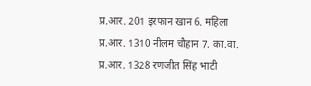प्र.आर. 201 इरफान खान 6. महिला प्र.आर. 1310 नीलम चौहान 7. का.वा. प्र.आर. 1328 रणजीत सिंह भाटी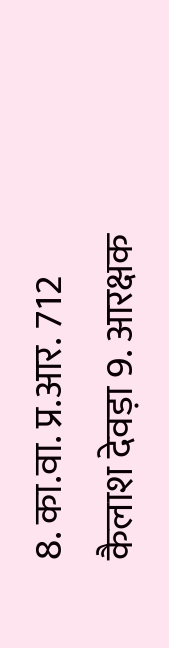8. का.वा. प्र.आर. 712 कैलाश देवड़ा 9. आरक्षक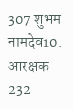307 शुभम नामदेव10. आरक्षक 232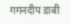गगनदीप डाबी